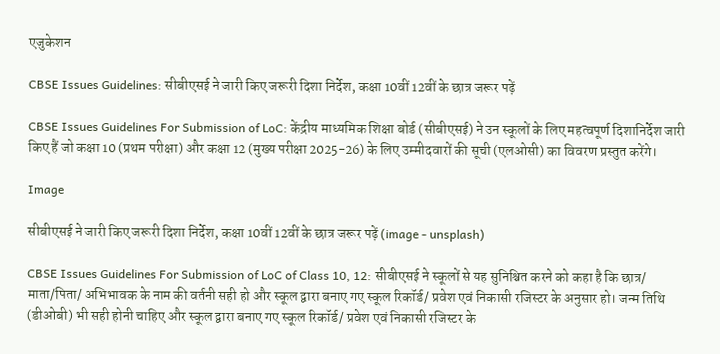एजुकेशन

CBSE Issues Guidelines: सीबीएसई ने जारी किए जरूरी दिशा निर्देश, कक्षा 10वीं 12वीं के छात्र जरूर पढ़ें

CBSE Issues Guidelines For Submission of LoC: केंद्रीय माध्यमिक शिक्षा बोर्ड (सीबीएसई) ने उन स्कूलों के लिए महत्वपूर्ण दिशानिर्देश जारी किए हैं जो कक्षा 10 (प्रथम परीक्षा) और कक्षा 12 (मुख्य परीक्षा 2025-26) के लिए उम्मीदवारों की सूची (एलओसी) का विवरण प्रस्तुत करेंगे।

Image

सीबीएसई ने जारी किए जरूरी दिशा निर्देश, कक्षा 10वीं 12वीं के छात्र जरूर पढ़ें (image - unsplash)

CBSE Issues Guidelines For Submission of LoC of Class 10, 12: सीबीएसई ने स्कूलों से यह सुनिश्चित करने को कहा है कि छात्र/ माता/पिता/ अभिभावक के नाम की वर्तनी सही हो और स्कूल द्वारा बनाए गए स्कूल रिकॉर्ड/ प्रवेश एवं निकासी रजिस्टर के अनुसार हो। जन्म तिथि (डीओबी) भी सही होनी चाहिए और स्कूल द्वारा बनाए गए स्कूल रिकॉर्ड/ प्रवेश एवं निकासी रजिस्टर के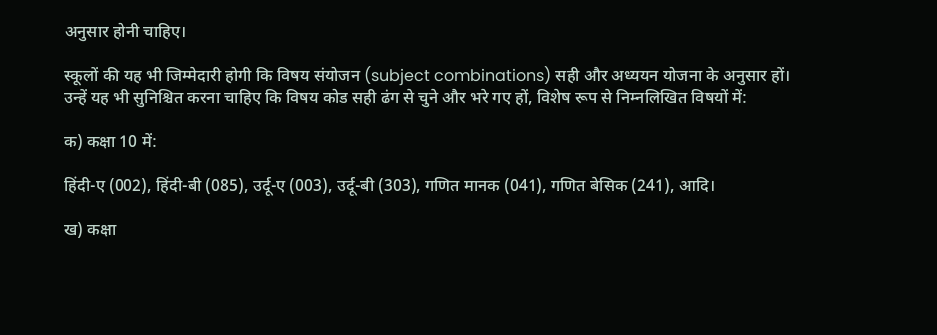अनुसार होनी चाहिए।

स्कूलों की यह भी जिम्मेदारी होगी कि विषय संयोजन (subject combinations) सही और अध्ययन योजना के अनुसार हों। उन्हें यह भी सुनिश्चित करना चाहिए कि विषय कोड सही ढंग से चुने और भरे गए हों, विशेष रूप से निम्नलिखित विषयों में:

क) कक्षा 10 में:

हिंदी-ए (002), हिंदी-बी (085), उर्दू-ए (003), उर्दू-बी (303), गणित मानक (041), गणित बेसिक (241), आदि।

ख) कक्षा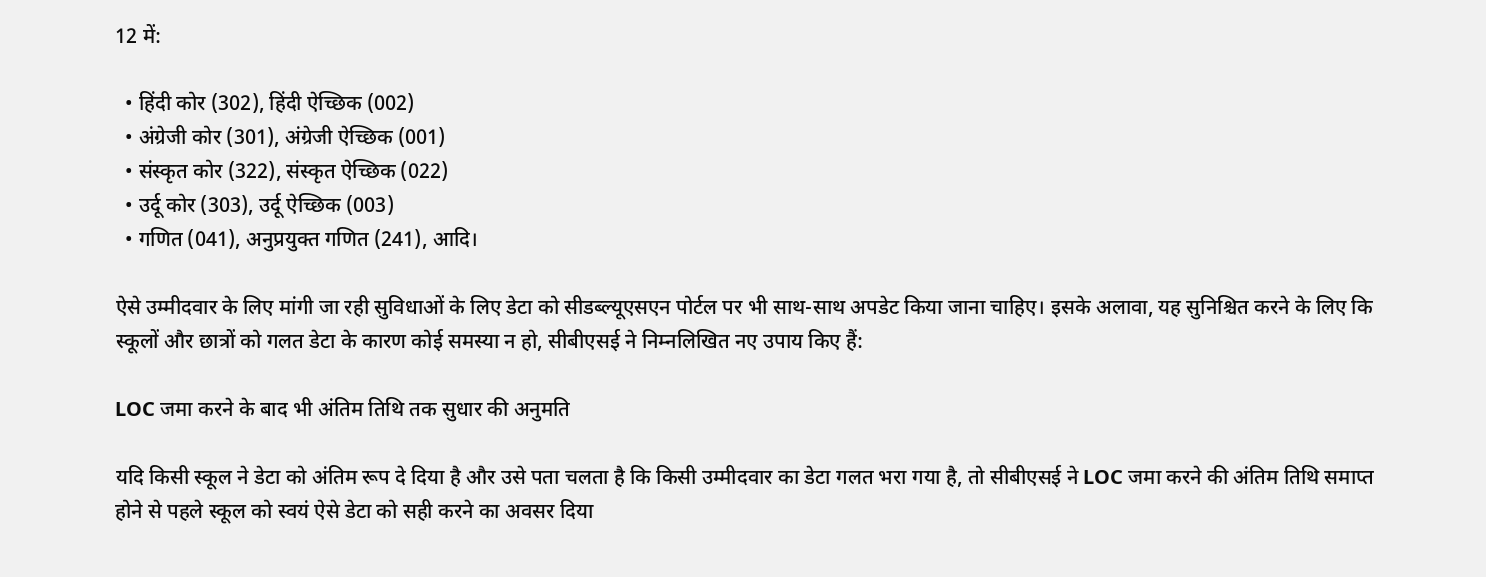12 में:

  • हिंदी कोर (302), हिंदी ऐच्छिक (002)
  • अंग्रेजी कोर (301), अंग्रेजी ऐच्छिक (001)
  • संस्कृत कोर (322), संस्कृत ऐच्छिक (022)
  • उर्दू कोर (303), उर्दू ऐच्छिक (003)
  • गणित (041), अनुप्रयुक्त गणित (241), आदि।

ऐसे उम्मीदवार के लिए मांगी जा रही सुविधाओं के लिए डेटा को सीडब्ल्यूएसएन पोर्टल पर भी साथ-साथ अपडेट किया जाना चाहिए। इसके अलावा, यह सुनिश्चित करने के लिए कि स्कूलों और छात्रों को गलत डेटा के कारण कोई समस्या न हो, सीबीएसई ने निम्नलिखित नए उपाय किए हैं:

LOC जमा करने के बाद भी अंतिम तिथि तक सुधार की अनुमति

यदि किसी स्कूल ने डेटा को अंतिम रूप दे दिया है और उसे पता चलता है कि किसी उम्मीदवार का डेटा गलत भरा गया है, तो सीबीएसई ने LOC जमा करने की अंतिम तिथि समाप्त होने से पहले स्कूल को स्वयं ऐसे डेटा को सही करने का अवसर दिया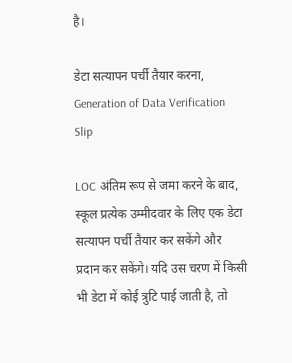है।

डेटा सत्यापन पर्ची तैयार करना, Generation of Data Verification Slip

LOC अंतिम रूप से जमा करने के बाद, स्कूल प्रत्येक उम्मीदवार के लिए एक डेटा सत्यापन पर्ची तैयार कर सकेंगे और प्रदान कर सकेंगे। यदि उस चरण में किसी भी डेटा में कोई त्रुटि पाई जाती है, तो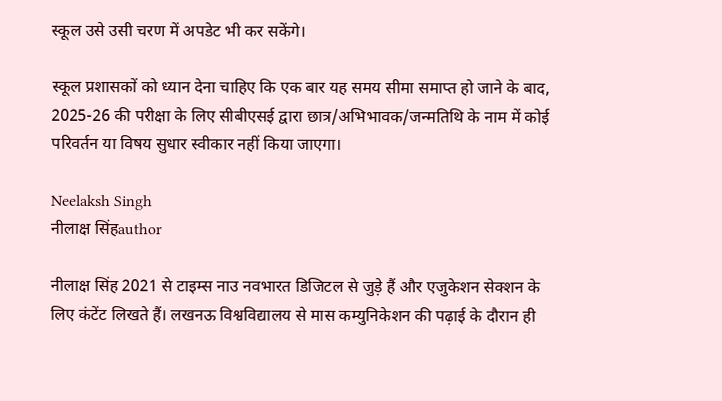स्कूल उसे उसी चरण में अपडेट भी कर सकेंगे।

स्कूल प्रशासकों को ध्यान देना चाहिए कि एक बार यह समय सीमा समाप्त हो जाने के बाद, 2025-26 की परीक्षा के लिए सीबीएसई द्वारा छात्र/अभिभावक/जन्मतिथि के नाम में कोई परिवर्तन या विषय सुधार स्वीकार नहीं किया जाएगा।

Neelaksh Singh
नीलाक्ष सिंहauthor

नीलाक्ष सिंह 2021 से टाइम्स नाउ नवभारत डिजिटल से जुड़े हैं और एजुकेशन सेक्शन के लिए कंटेंट लिखते हैं। लखनऊ विश्वविद्यालय से मास कम्युनिकेशन की पढ़ाई के दौरान ही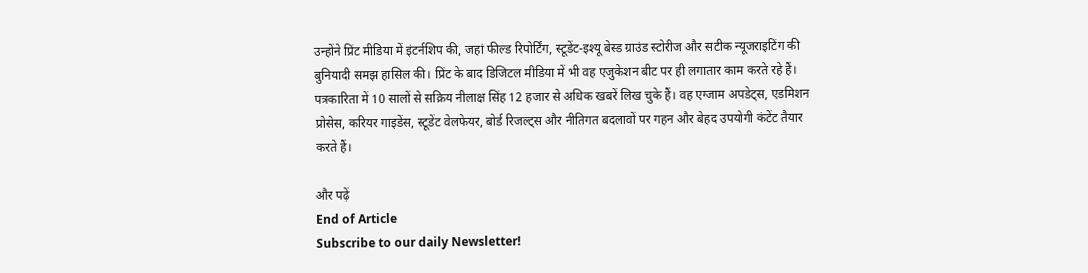उन्होंने प्रिंट मीडिया में इंटर्नशिप की, जहां फील्ड रिपोर्टिंग, स्टूडेंट-इश्यू बेस्ड ग्राउंड स्टोरीज और सटीक न्यूजराइटिंग की बुनियादी समझ हासिल की। प्रिंट के बाद डिजिटल मीडिया में भी वह एजुकेशन बीट पर ही लगातार काम करते रहे हैं। पत्रकारिता में 10 सालों से सक्रिय नीलाक्ष सिंह 12 हजार से अधिक खबरें लिख चुके हैं। वह एग्जाम अपडेट्स, एडमिशन प्रोसेस, करियर गाइडेंस, स्टूडेंट वेलफेयर, बोर्ड रिजल्ट्स और नीतिगत बदलावों पर गहन और बेहद उपयोगी कंटेंट तैयार करते हैं।

और पढ़ें
End of Article
Subscribe to our daily Newsletter!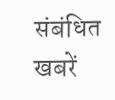संबंधित खबरें